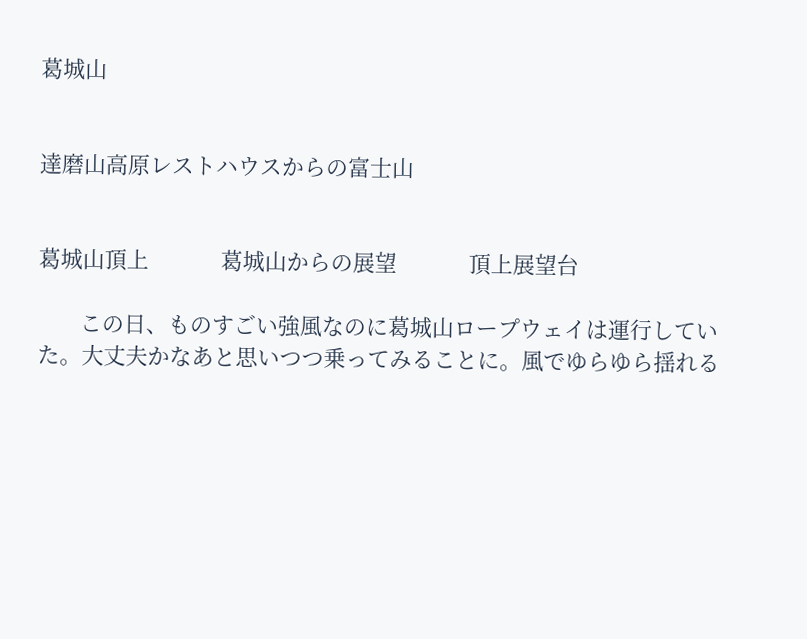葛城山


達磨山高原レストハウスからの富士山


葛城山頂上            葛城山からの展望            頂上展望台

       この日、ものすごい強風なのに葛城山ロープウェイは運行していた。大丈夫かなあと思いつつ乗ってみることに。風でゆらゆら揺れる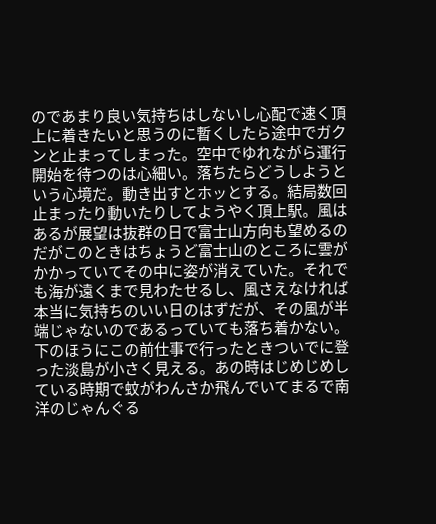のであまり良い気持ちはしないし心配で速く頂上に着きたいと思うのに暫くしたら途中でガクンと止まってしまった。空中でゆれながら運行開始を待つのは心細い。落ちたらどうしようという心境だ。動き出すとホッとする。結局数回止まったり動いたりしてようやく頂上駅。風はあるが展望は抜群の日で富士山方向も望めるのだがこのときはちょうど富士山のところに雲がかかっていてその中に姿が消えていた。それでも海が遠くまで見わたせるし、風さえなければ本当に気持ちのいい日のはずだが、その風が半端じゃないのであるっていても落ち着かない。下のほうにこの前仕事で行ったときついでに登った淡島が小さく見える。あの時はじめじめしている時期で蚊がわんさか飛んでいてまるで南洋のじゃんぐる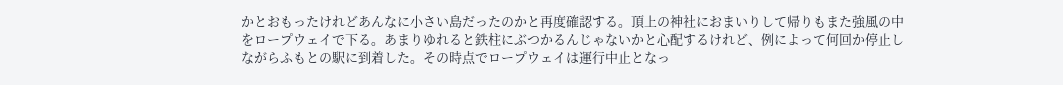かとおもったけれどあんなに小さい島だったのかと再度確認する。頂上の神社におまいりして帰りもまた強風の中をロープウェイで下る。あまりゆれると鉄柱にぶつかるんじゃないかと心配するけれど、例によって何回か停止しながらふもとの駅に到着した。その時点でロープウェイは運行中止となっ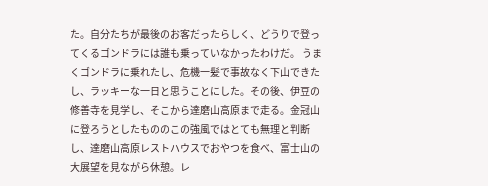た。自分たちが最後のお客だったらしく、どうりで登ってくるゴンドラには誰も乗っていなかったわけだ。 うまくゴンドラに乗れたし、危機一髪で事故なく下山できたし、ラッキーな一日と思うことにした。その後、伊豆の修善寺を見学し、そこから達磨山高原まで走る。金冠山に登ろうとしたもののこの強風ではとても無理と判断し、達磨山高原レストハウスでおやつを食べ、富士山の大展望を見ながら休憩。レ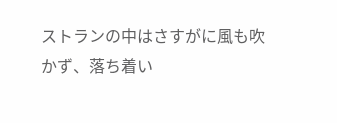ストランの中はさすがに風も吹かず、落ち着い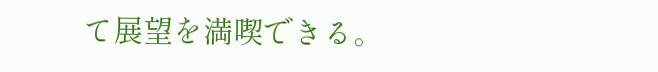て展望を満喫できる。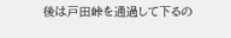後は戸田峠を通過して下るの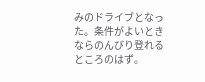みのドライブとなった。条件がよいときならのんびり登れるところのはず。